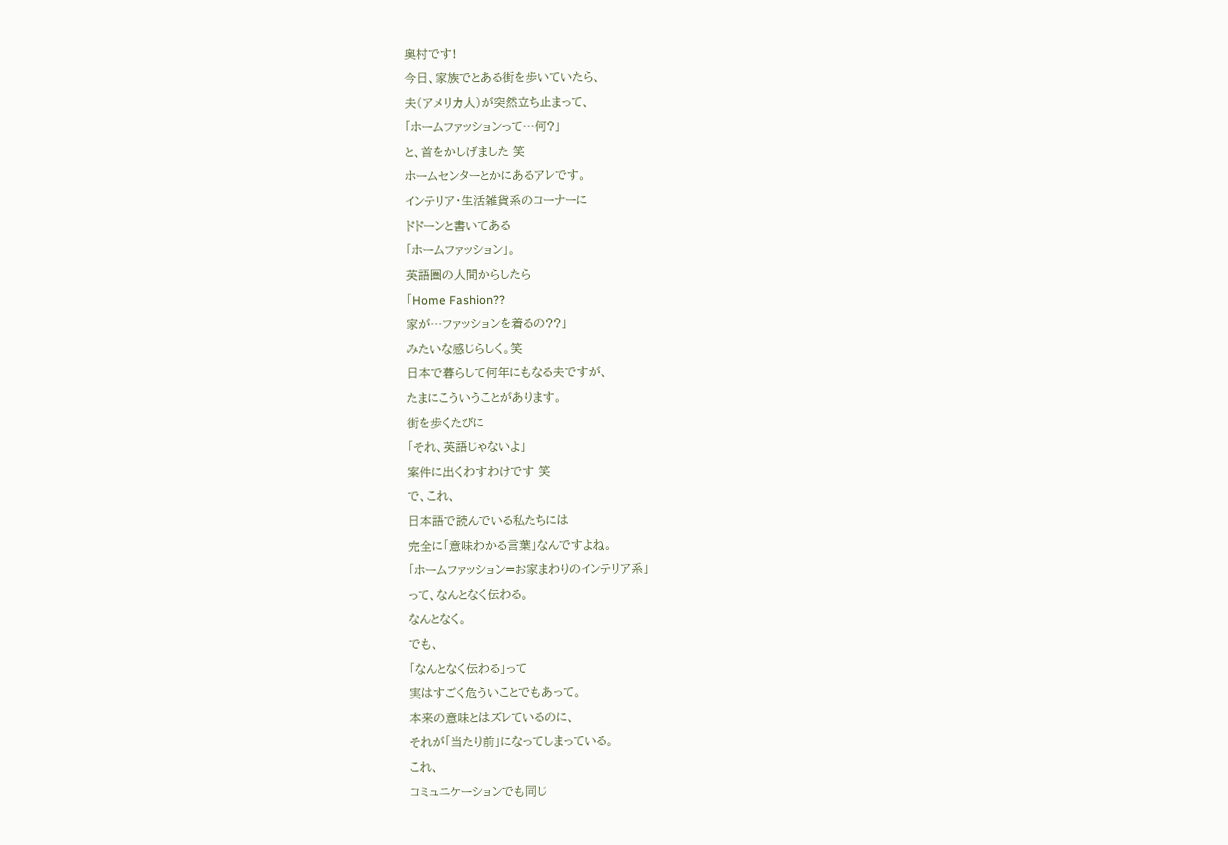奥村です!
今日、家族でとある街を歩いていたら、
夫(アメリカ人)が突然立ち止まって、
「ホームファッションって…何?」
と、首をかしげました 笑
ホームセンターとかにあるアレです。
インテリア・生活雑貨系のコーナーに
ドドーンと書いてある
「ホームファッション」。
英語圏の人間からしたら
「Home Fashion??
家が…ファッションを着るの??」
みたいな感じらしく。笑
日本で暮らして何年にもなる夫ですが、
たまにこういうことがあります。
街を歩くたびに
「それ、英語じゃないよ」
案件に出くわすわけです 笑
で、これ、
日本語で読んでいる私たちには
完全に「意味わかる言葉」なんですよね。
「ホームファッション=お家まわりのインテリア系」
って、なんとなく伝わる。
なんとなく。
でも、
「なんとなく伝わる」って
実はすごく危ういことでもあって。
本来の意味とはズレているのに、
それが「当たり前」になってしまっている。
これ、
コミュニケーションでも同じ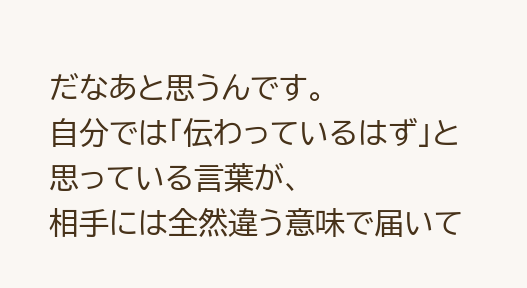だなあと思うんです。
自分では「伝わっているはず」と思っている言葉が、
相手には全然違う意味で届いて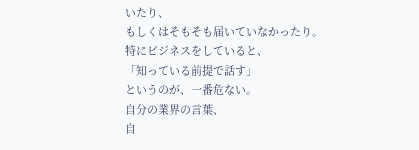いたり、
もしくはそもそも届いていなかったり。
特にビジネスをしていると、
「知っている前提で話す」
というのが、一番危ない。
自分の業界の言葉、
自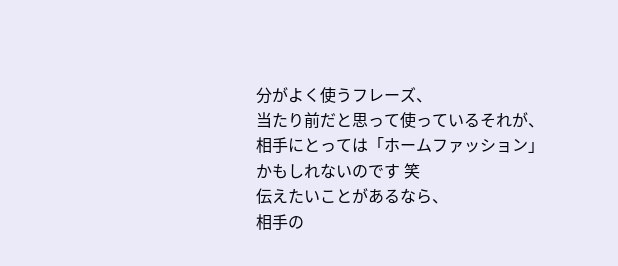分がよく使うフレーズ、
当たり前だと思って使っているそれが、
相手にとっては「ホームファッション」
かもしれないのです 笑
伝えたいことがあるなら、
相手の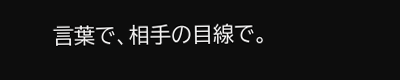言葉で、相手の目線で。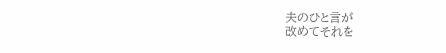夫のひと言が
改めてそれを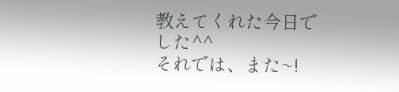教えてくれた今日でした^^
それでは、また~!